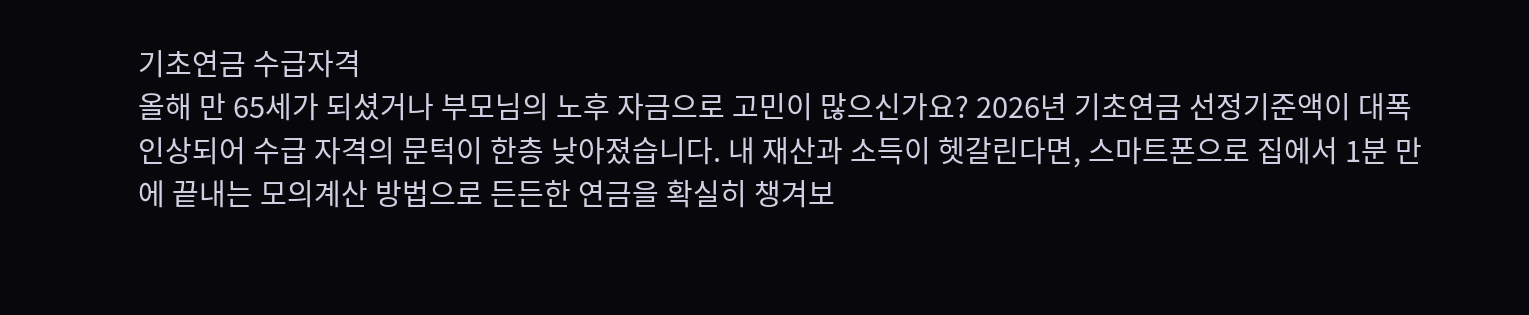기초연금 수급자격
올해 만 65세가 되셨거나 부모님의 노후 자금으로 고민이 많으신가요? 2026년 기초연금 선정기준액이 대폭 인상되어 수급 자격의 문턱이 한층 낮아졌습니다. 내 재산과 소득이 헷갈린다면, 스마트폰으로 집에서 1분 만에 끝내는 모의계산 방법으로 든든한 연금을 확실히 챙겨보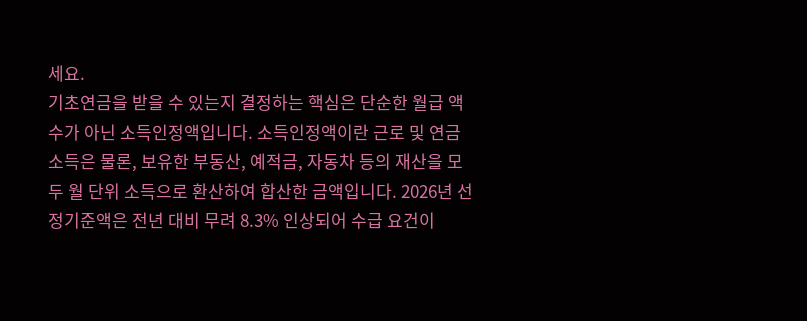세요.
기초연금을 받을 수 있는지 결정하는 핵심은 단순한 월급 액수가 아닌 소득인정액입니다. 소득인정액이란 근로 및 연금 소득은 물론, 보유한 부동산, 예적금, 자동차 등의 재산을 모두 월 단위 소득으로 환산하여 합산한 금액입니다. 2026년 선정기준액은 전년 대비 무려 8.3% 인상되어 수급 요건이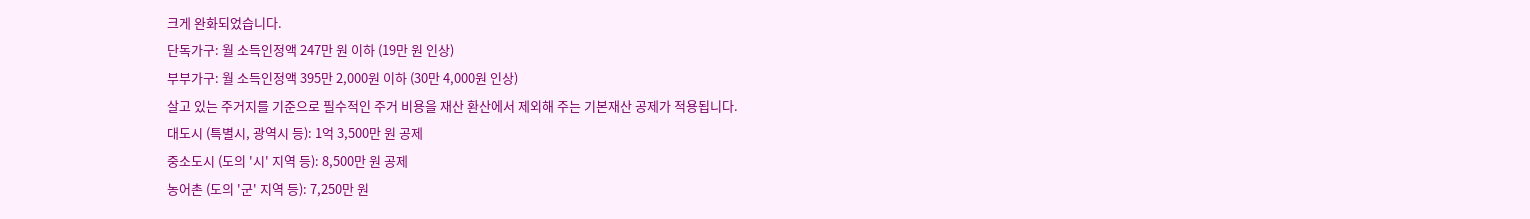크게 완화되었습니다.
단독가구: 월 소득인정액 247만 원 이하 (19만 원 인상)
부부가구: 월 소득인정액 395만 2,000원 이하 (30만 4,000원 인상)
살고 있는 주거지를 기준으로 필수적인 주거 비용을 재산 환산에서 제외해 주는 기본재산 공제가 적용됩니다.
대도시 (특별시, 광역시 등): 1억 3,500만 원 공제
중소도시 (도의 '시' 지역 등): 8,500만 원 공제
농어촌 (도의 '군' 지역 등): 7,250만 원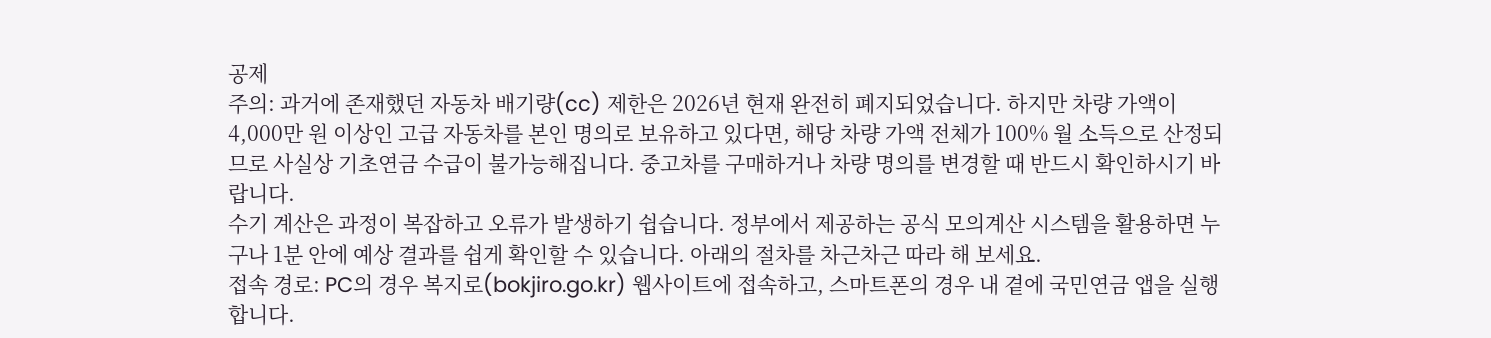공제
주의: 과거에 존재했던 자동차 배기량(cc) 제한은 2026년 현재 완전히 폐지되었습니다. 하지만 차량 가액이 4,000만 원 이상인 고급 자동차를 본인 명의로 보유하고 있다면, 해당 차량 가액 전체가 100% 월 소득으로 산정되므로 사실상 기초연금 수급이 불가능해집니다. 중고차를 구매하거나 차량 명의를 변경할 때 반드시 확인하시기 바랍니다.
수기 계산은 과정이 복잡하고 오류가 발생하기 쉽습니다. 정부에서 제공하는 공식 모의계산 시스템을 활용하면 누구나 1분 안에 예상 결과를 쉽게 확인할 수 있습니다. 아래의 절차를 차근차근 따라 해 보세요.
접속 경로: PC의 경우 복지로(bokjiro.go.kr) 웹사이트에 접속하고, 스마트폰의 경우 내 곁에 국민연금 앱을 실행합니다.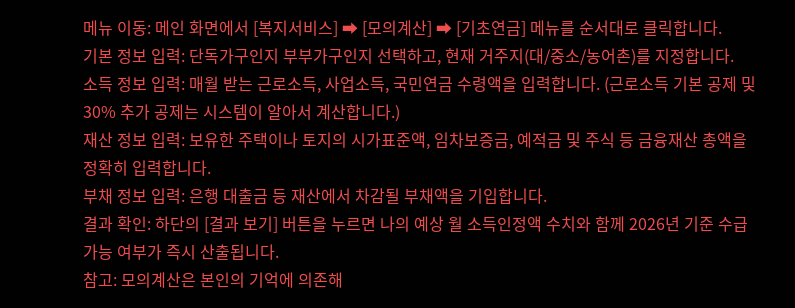메뉴 이동: 메인 화면에서 [복지서비스] ➡ [모의계산] ➡ [기초연금] 메뉴를 순서대로 클릭합니다.
기본 정보 입력: 단독가구인지 부부가구인지 선택하고, 현재 거주지(대/중소/농어촌)를 지정합니다.
소득 정보 입력: 매월 받는 근로소득, 사업소득, 국민연금 수령액을 입력합니다. (근로소득 기본 공제 및 30% 추가 공제는 시스템이 알아서 계산합니다.)
재산 정보 입력: 보유한 주택이나 토지의 시가표준액, 임차보증금, 예적금 및 주식 등 금융재산 총액을 정확히 입력합니다.
부채 정보 입력: 은행 대출금 등 재산에서 차감될 부채액을 기입합니다.
결과 확인: 하단의 [결과 보기] 버튼을 누르면 나의 예상 월 소득인정액 수치와 함께 2026년 기준 수급 가능 여부가 즉시 산출됩니다.
참고: 모의계산은 본인의 기억에 의존해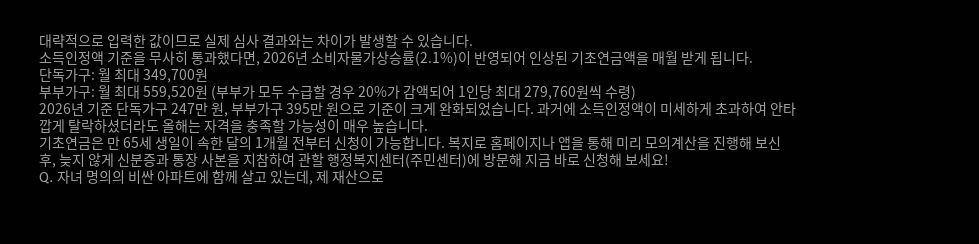대략적으로 입력한 값이므로 실제 심사 결과와는 차이가 발생할 수 있습니다.
소득인정액 기준을 무사히 통과했다면, 2026년 소비자물가상승률(2.1%)이 반영되어 인상된 기초연금액을 매월 받게 됩니다.
단독가구: 월 최대 349,700원
부부가구: 월 최대 559,520원 (부부가 모두 수급할 경우 20%가 감액되어 1인당 최대 279,760원씩 수령)
2026년 기준 단독가구 247만 원, 부부가구 395만 원으로 기준이 크게 완화되었습니다. 과거에 소득인정액이 미세하게 초과하여 안타깝게 탈락하셨더라도 올해는 자격을 충족할 가능성이 매우 높습니다.
기초연금은 만 65세 생일이 속한 달의 1개월 전부터 신청이 가능합니다. 복지로 홈페이지나 앱을 통해 미리 모의계산을 진행해 보신 후, 늦지 않게 신분증과 통장 사본을 지참하여 관할 행정복지센터(주민센터)에 방문해 지금 바로 신청해 보세요!
Q. 자녀 명의의 비싼 아파트에 함께 살고 있는데, 제 재산으로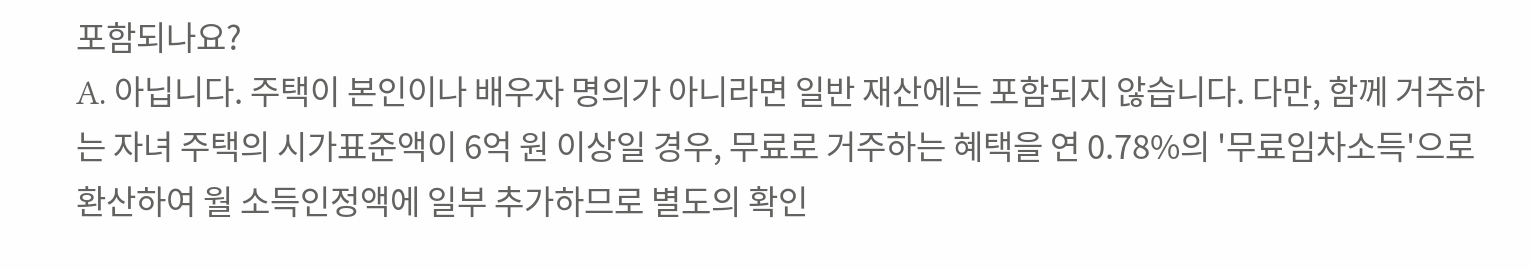포함되나요?
A. 아닙니다. 주택이 본인이나 배우자 명의가 아니라면 일반 재산에는 포함되지 않습니다. 다만, 함께 거주하는 자녀 주택의 시가표준액이 6억 원 이상일 경우, 무료로 거주하는 혜택을 연 0.78%의 '무료임차소득'으로 환산하여 월 소득인정액에 일부 추가하므로 별도의 확인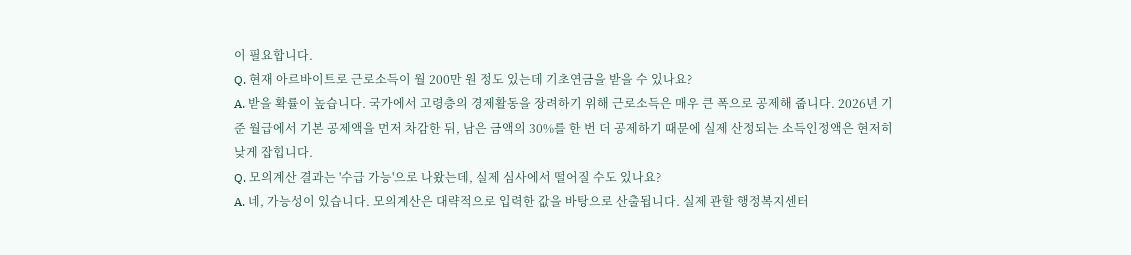이 필요합니다.
Q. 현재 아르바이트로 근로소득이 월 200만 원 정도 있는데 기초연금을 받을 수 있나요?
A. 받을 확률이 높습니다. 국가에서 고령층의 경제활동을 장려하기 위해 근로소득은 매우 큰 폭으로 공제해 줍니다. 2026년 기준 월급에서 기본 공제액을 먼저 차감한 뒤, 남은 금액의 30%를 한 번 더 공제하기 때문에 실제 산정되는 소득인정액은 현저히 낮게 잡힙니다.
Q. 모의계산 결과는 '수급 가능'으로 나왔는데, 실제 심사에서 떨어질 수도 있나요?
A. 네, 가능성이 있습니다. 모의계산은 대략적으로 입력한 값을 바탕으로 산출됩니다. 실제 관할 행정복지센터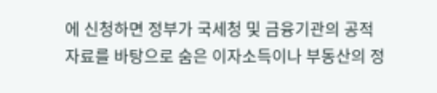에 신청하면 정부가 국세청 및 금융기관의 공적 자료를 바탕으로 숨은 이자소득이나 부동산의 정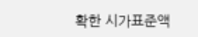확한 시가표준액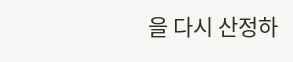을 다시 산정하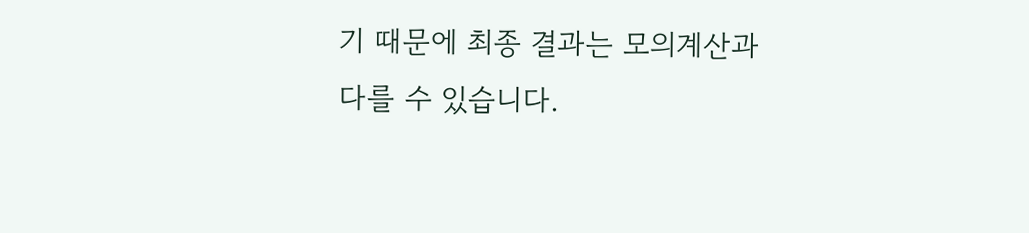기 때문에 최종 결과는 모의계산과 다를 수 있습니다.